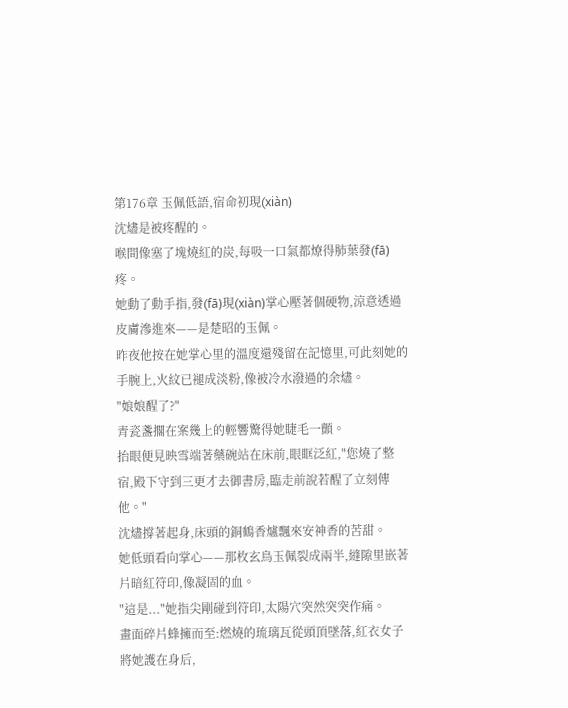第176章 玉佩低語,宿命初現(xiàn)
沈燼是被疼醒的。
喉間像塞了塊燒紅的炭,每吸一口氣都燎得肺葉發(fā)疼。
她動了動手指,發(fā)現(xiàn)掌心壓著個硬物,涼意透過皮膚滲進來——是楚昭的玉佩。
昨夜他按在她掌心里的溫度還殘留在記憶里,可此刻她的手腕上,火紋已褪成淡粉,像被冷水潑過的余燼。
"娘娘醒了?"
青瓷盞擱在案幾上的輕響驚得她睫毛一顫。
抬眼便見映雪端著藥碗站在床前,眼眶泛紅,"您燒了整宿,殿下守到三更才去御書房,臨走前說若醒了立刻傳他。"
沈燼撐著起身,床頭的銅鶴香爐飄來安神香的苦甜。
她低頭看向掌心——那枚玄鳥玉佩裂成兩半,縫隙里嵌著片暗紅符印,像凝固的血。
"這是..."她指尖剛碰到符印,太陽穴突然突突作痛。
畫面碎片蜂擁而至:燃燒的琉璃瓦從頭頂墜落,紅衣女子將她護在身后,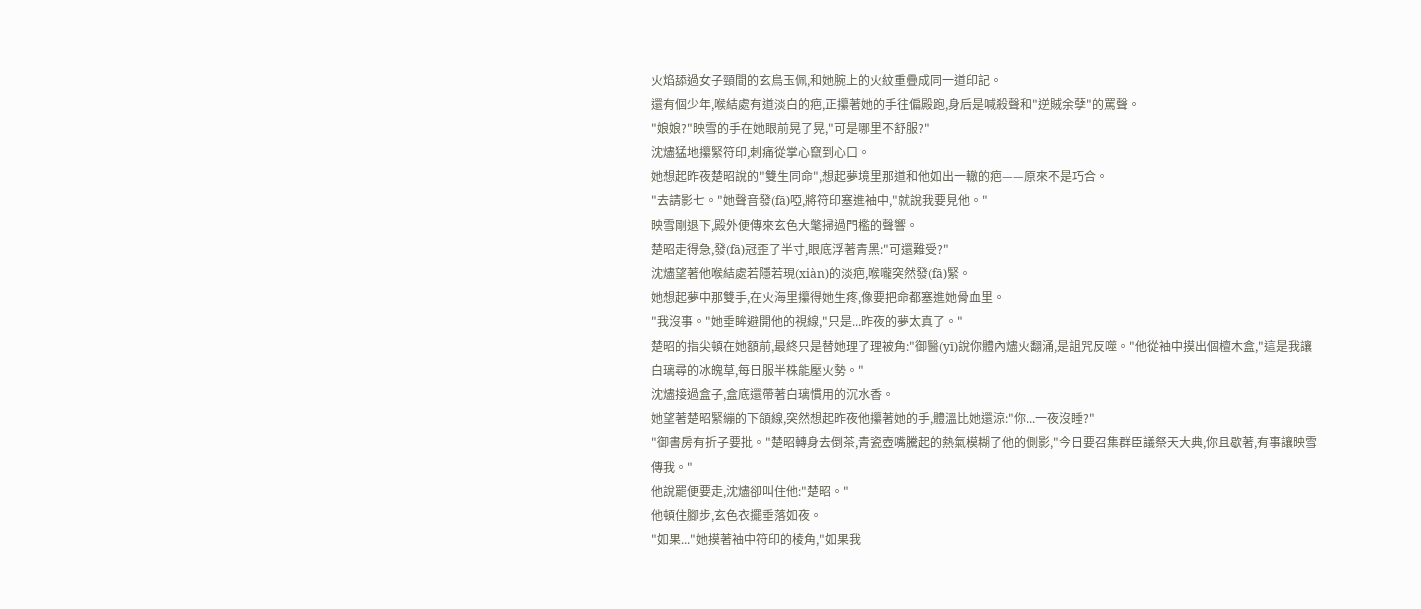火焰舔過女子頸間的玄鳥玉佩,和她腕上的火紋重疊成同一道印記。
還有個少年,喉結處有道淡白的疤,正攥著她的手往偏殿跑,身后是喊殺聲和"逆賊余孽"的罵聲。
"娘娘?"映雪的手在她眼前晃了晃,"可是哪里不舒服?"
沈燼猛地攥緊符印,刺痛從掌心竄到心口。
她想起昨夜楚昭說的"雙生同命",想起夢境里那道和他如出一轍的疤——原來不是巧合。
"去請影七。"她聲音發(fā)啞,將符印塞進袖中,"就說我要見他。"
映雪剛退下,殿外便傳來玄色大氅掃過門檻的聲響。
楚昭走得急,發(fā)冠歪了半寸,眼底浮著青黑:"可還難受?"
沈燼望著他喉結處若隱若現(xiàn)的淡疤,喉嚨突然發(fā)緊。
她想起夢中那雙手,在火海里攥得她生疼,像要把命都塞進她骨血里。
"我沒事。"她垂眸避開他的視線,"只是...昨夜的夢太真了。"
楚昭的指尖頓在她額前,最終只是替她理了理被角:"御醫(yī)說你體內燼火翻涌,是詛咒反噬。"他從袖中摸出個檀木盒,"這是我讓白璃尋的冰魄草,每日服半株能壓火勢。"
沈燼接過盒子,盒底還帶著白璃慣用的沉水香。
她望著楚昭緊繃的下頜線,突然想起昨夜他攥著她的手,體溫比她還涼:"你...一夜沒睡?"
"御書房有折子要批。"楚昭轉身去倒茶,青瓷壺嘴騰起的熱氣模糊了他的側影,"今日要召集群臣議祭天大典,你且歇著,有事讓映雪傳我。"
他說罷便要走,沈燼卻叫住他:"楚昭。"
他頓住腳步,玄色衣擺垂落如夜。
"如果..."她摸著袖中符印的棱角,"如果我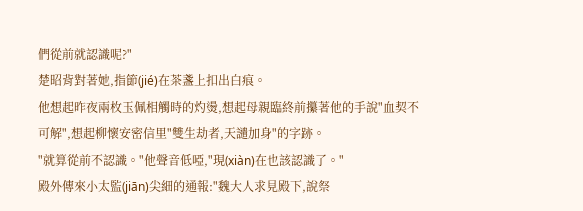們從前就認識呢?"
楚昭背對著她,指節(jié)在茶盞上扣出白痕。
他想起昨夜兩枚玉佩相觸時的灼燙,想起母親臨終前攥著他的手說"血契不可解",想起柳懷安密信里"雙生劫者,天譴加身"的字跡。
"就算從前不認識。"他聲音低啞,"現(xiàn)在也該認識了。"
殿外傳來小太監(jiān)尖細的通報:"魏大人求見殿下,說祭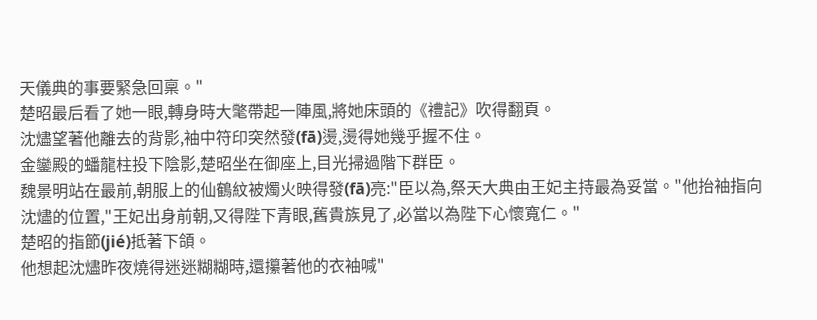天儀典的事要緊急回稟。"
楚昭最后看了她一眼,轉身時大氅帶起一陣風,將她床頭的《禮記》吹得翻頁。
沈燼望著他離去的背影,袖中符印突然發(fā)燙,燙得她幾乎握不住。
金鑾殿的蟠龍柱投下陰影,楚昭坐在御座上,目光掃過階下群臣。
魏景明站在最前,朝服上的仙鶴紋被燭火映得發(fā)亮:"臣以為,祭天大典由王妃主持最為妥當。"他抬袖指向沈燼的位置,"王妃出身前朝,又得陛下青眼,舊貴族見了,必當以為陛下心懷寬仁。"
楚昭的指節(jié)抵著下頜。
他想起沈燼昨夜燒得迷迷糊糊時,還攥著他的衣袖喊"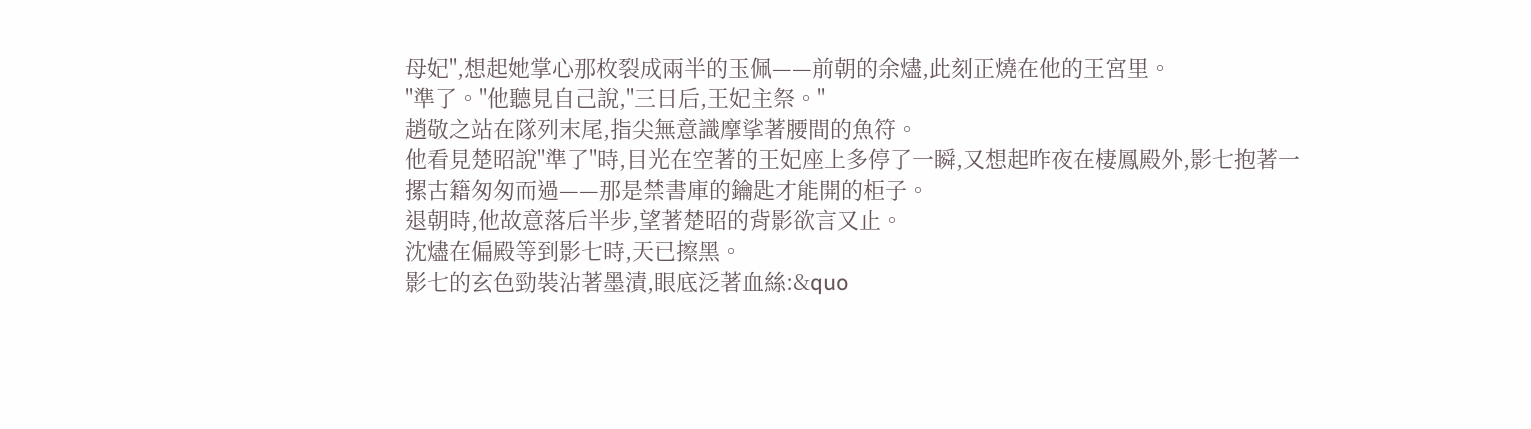母妃",想起她掌心那枚裂成兩半的玉佩——前朝的余燼,此刻正燒在他的王宮里。
"準了。"他聽見自己說,"三日后,王妃主祭。"
趙敬之站在隊列末尾,指尖無意識摩挲著腰間的魚符。
他看見楚昭說"準了"時,目光在空著的王妃座上多停了一瞬,又想起昨夜在棲鳳殿外,影七抱著一摞古籍匆匆而過——那是禁書庫的鑰匙才能開的柜子。
退朝時,他故意落后半步,望著楚昭的背影欲言又止。
沈燼在偏殿等到影七時,天已擦黑。
影七的玄色勁裝沾著墨漬,眼底泛著血絲:&quo